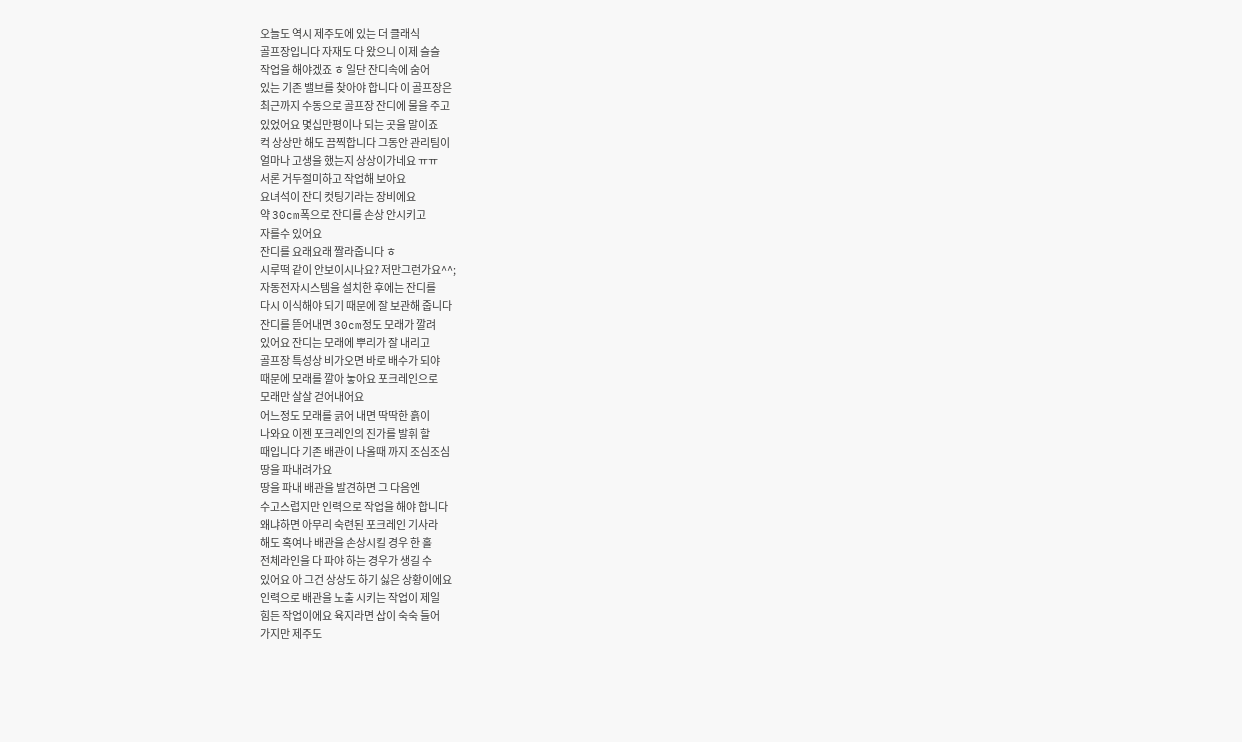오늘도 역시 제주도에 있는 더 클래식
골프장입니다 자재도 다 왔으니 이제 슬슬
작업을 해야겠죠 ㅎ 일단 잔디속에 숨어
있는 기존 밸브를 찾아야 합니다 이 골프장은
최근까지 수동으로 골프장 잔디에 물을 주고
있었어요 몇십만평이나 되는 곳을 말이죠
컥 상상만 해도 끔찍합니다 그동안 관리팀이
얼마나 고생을 했는지 상상이가네요 ㅠㅠ
서론 거두절미하고 작업해 보아요
요녀석이 잔디 컷팅기라는 장비에요
약 30cm폭으로 잔디를 손상 안시키고
자를수 있어요
잔디를 요래요래 짤라줍니다 ㅎ
시루떡 같이 안보이시나요? 저만그런가요^^;
자동전자시스템을 설치한 후에는 잔디를
다시 이식해야 되기 때문에 잘 보관해 줍니다
잔디를 뜯어내면 30cm정도 모래가 깔려
있어요 잔디는 모래에 뿌리가 잘 내리고
골프장 특성상 비가오면 바로 배수가 되야
때문에 모래를 깔아 놓아요 포크레인으로
모래만 살살 걷어내어요
어느정도 모래를 긁어 내면 딱딱한 흙이
나와요 이젠 포크레인의 진가를 발휘 할
때입니다 기존 배관이 나올때 까지 조심조심
땅을 파내려가요
땅을 파내 배관을 발견하면 그 다음엔
수고스럽지만 인력으로 작업을 해야 합니다
왜냐하면 아무리 숙련된 포크레인 기사라
해도 혹여나 배관을 손상시킬 경우 한 홀
전체라인을 다 파야 하는 경우가 생길 수
있어요 아 그건 상상도 하기 싫은 상황이에요
인력으로 배관을 노출 시키는 작업이 제일
힘든 작업이에요 육지라면 삽이 숙숙 들어
가지만 제주도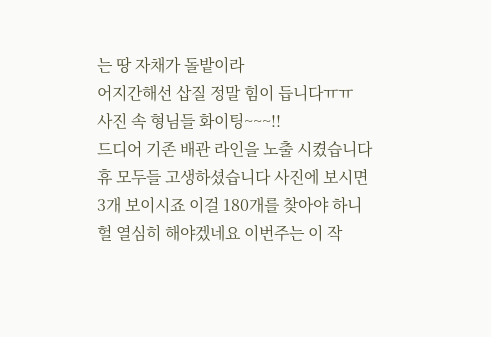는 땅 자채가 돌밭이라
어지간해선 삽질 정말 힘이 듭니다ㅠㅠ
사진 속 형님들 화이팅~~~!!
드디어 기존 배관 라인을 노출 시켰습니다
휴 모두들 고생하셨습니다 사진에 보시면
3개 보이시죠 이걸 180개를 찾아야 하니
헐 열심히 해야겠네요 이번주는 이 작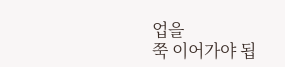업을
쭉 이어가야 됩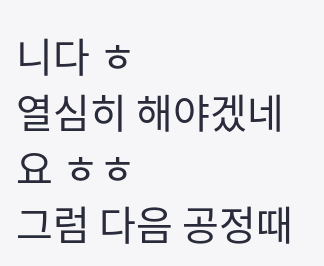니다 ㅎ
열심히 해야겠네요 ㅎㅎ
그럼 다음 공정때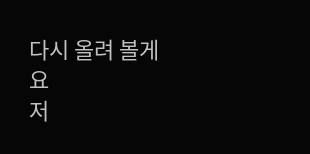다시 올려 볼게요
저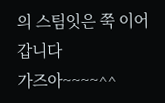의 스팀잇은 쭉 이어갑니다
가즈아~~~~^^